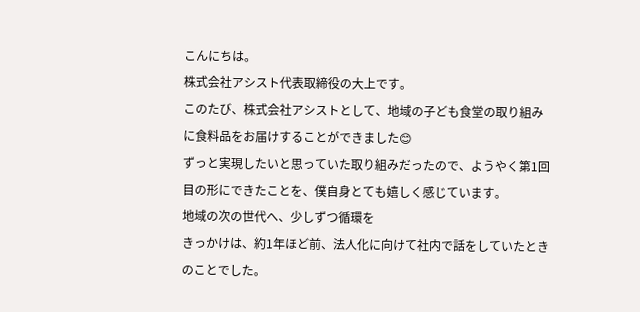こんにちは。
株式会社アシスト代表取締役の大上です。
このたび、株式会社アシストとして、地域の子ども食堂の取り組みに食料品をお届けすることができました😊
ずっと実現したいと思っていた取り組みだったので、ようやく第1回目の形にできたことを、僕自身とても嬉しく感じています。
地域の次の世代へ、少しずつ循環を
きっかけは、約1年ほど前、法人化に向けて社内で話をしていたときのことでした。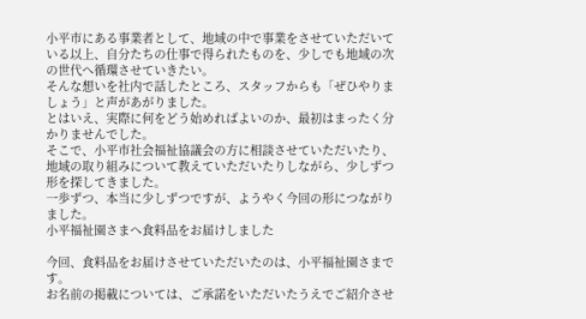小平市にある事業者として、地域の中で事業をさせていただいている以上、自分たちの仕事で得られたものを、少しでも地域の次の世代へ循環させていきたい。
そんな想いを社内で話したところ、スタッフからも「ぜひやりましょう」と声があがりました。
とはいえ、実際に何をどう始めればよいのか、最初はまったく分かりませんでした。
そこで、小平市社会福祉協議会の方に相談させていただいたり、地域の取り組みについて教えていただいたりしながら、少しずつ形を探してきました。
一歩ずつ、本当に少しずつですが、ようやく今回の形につながりました。
小平福祉園さまへ食料品をお届けしました

今回、食料品をお届けさせていただいたのは、小平福祉園さまです。
お名前の掲載については、ご承諾をいただいたうえでご紹介させ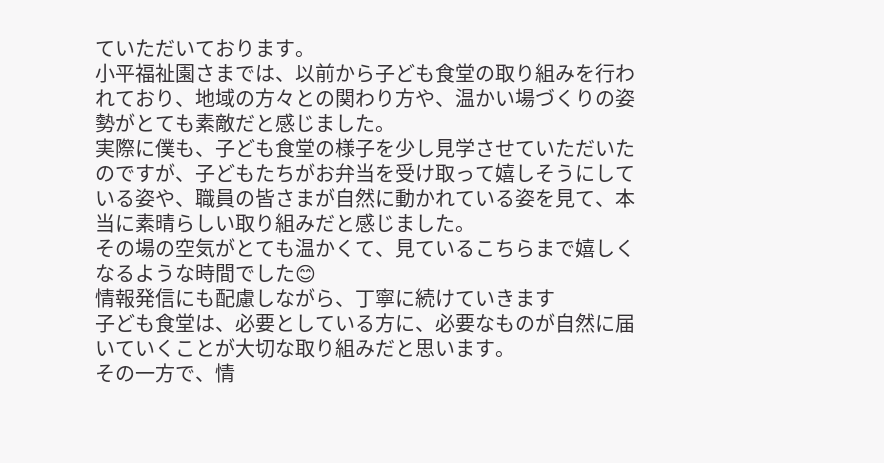ていただいております。
小平福祉園さまでは、以前から子ども食堂の取り組みを行われており、地域の方々との関わり方や、温かい場づくりの姿勢がとても素敵だと感じました。
実際に僕も、子ども食堂の様子を少し見学させていただいたのですが、子どもたちがお弁当を受け取って嬉しそうにしている姿や、職員の皆さまが自然に動かれている姿を見て、本当に素晴らしい取り組みだと感じました。
その場の空気がとても温かくて、見ているこちらまで嬉しくなるような時間でした😊
情報発信にも配慮しながら、丁寧に続けていきます
子ども食堂は、必要としている方に、必要なものが自然に届いていくことが大切な取り組みだと思います。
その一方で、情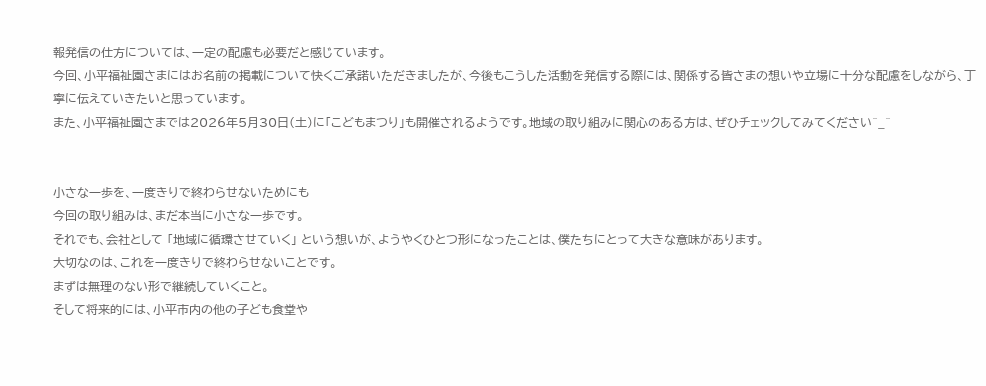報発信の仕方については、一定の配慮も必要だと感じています。
今回、小平福祉園さまにはお名前の掲載について快くご承諾いただきましたが、今後もこうした活動を発信する際には、関係する皆さまの想いや立場に十分な配慮をしながら、丁寧に伝えていきたいと思っています。
また、小平福祉園さまでは2026年5月30日(土)に「こどもまつり」も開催されるようです。地域の取り組みに関心のある方は、ぜひチェックしてみてください^_^


小さな一歩を、一度きりで終わらせないためにも
今回の取り組みは、まだ本当に小さな一歩です。
それでも、会社として 「地域に循環させていく」 という想いが、ようやくひとつ形になったことは、僕たちにとって大きな意味があります。
大切なのは、これを一度きりで終わらせないことです。
まずは無理のない形で継続していくこと。
そして将来的には、小平市内の他の子ども食堂や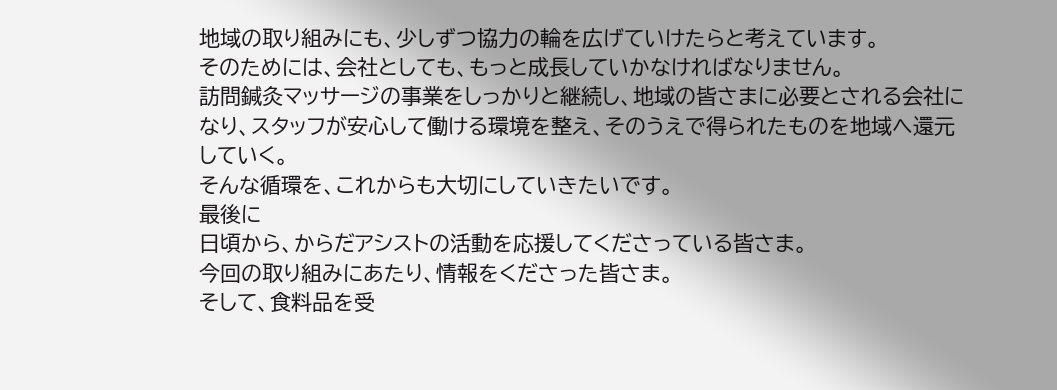地域の取り組みにも、少しずつ協力の輪を広げていけたらと考えています。
そのためには、会社としても、もっと成長していかなければなりません。
訪問鍼灸マッサージの事業をしっかりと継続し、地域の皆さまに必要とされる会社になり、スタッフが安心して働ける環境を整え、そのうえで得られたものを地域へ還元していく。
そんな循環を、これからも大切にしていきたいです。
最後に
日頃から、からだアシストの活動を応援してくださっている皆さま。
今回の取り組みにあたり、情報をくださった皆さま。
そして、食料品を受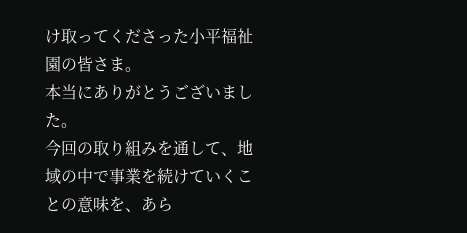け取ってくださった小平福祉園の皆さま。
本当にありがとうございました。
今回の取り組みを通して、地域の中で事業を続けていくことの意味を、あら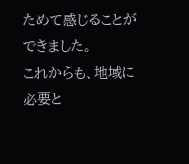ためて感じることができました。
これからも、地域に必要と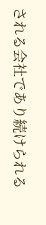される会社であり続けられる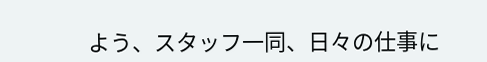よう、スタッフ一同、日々の仕事に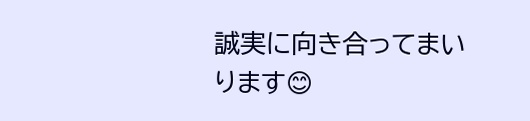誠実に向き合ってまいります😊